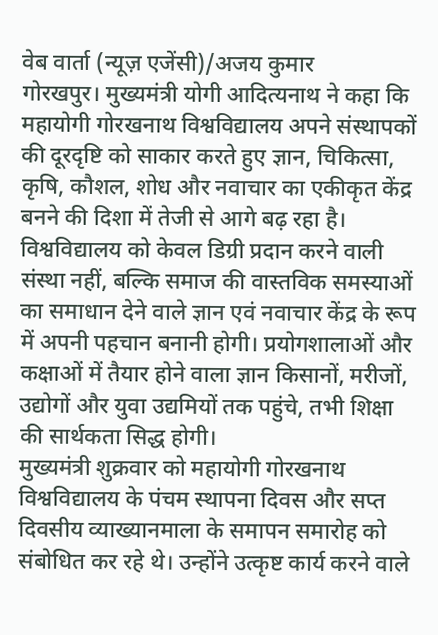वेब वार्ता (न्यूज़ एजेंसी)/अजय कुमार
गोरखपुर। मुख्यमंत्री योगी आदित्यनाथ ने कहा कि महायोगी गोरखनाथ विश्वविद्यालय अपने संस्थापकों की दूरदृष्टि को साकार करते हुए ज्ञान, चिकित्सा, कृषि, कौशल, शोध और नवाचार का एकीकृत केंद्र बनने की दिशा में तेजी से आगे बढ़ रहा है। विश्वविद्यालय को केवल डिग्री प्रदान करने वाली संस्था नहीं, बल्कि समाज की वास्तविक समस्याओं का समाधान देने वाले ज्ञान एवं नवाचार केंद्र के रूप में अपनी पहचान बनानी होगी। प्रयोगशालाओं और कक्षाओं में तैयार होने वाला ज्ञान किसानों, मरीजों, उद्योगों और युवा उद्यमियों तक पहुंचे, तभी शिक्षा की सार्थकता सिद्ध होगी।
मुख्यमंत्री शुक्रवार को महायोगी गोरखनाथ विश्वविद्यालय के पंचम स्थापना दिवस और सप्त दिवसीय व्याख्यानमाला के समापन समारोह को संबोधित कर रहे थे। उन्होंने उत्कृष्ट कार्य करने वाले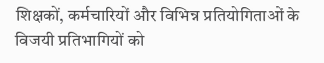शिक्षकों, कर्मचारियों और विभिन्न प्रतियोगिताओं के विजयी प्रतिभागियों को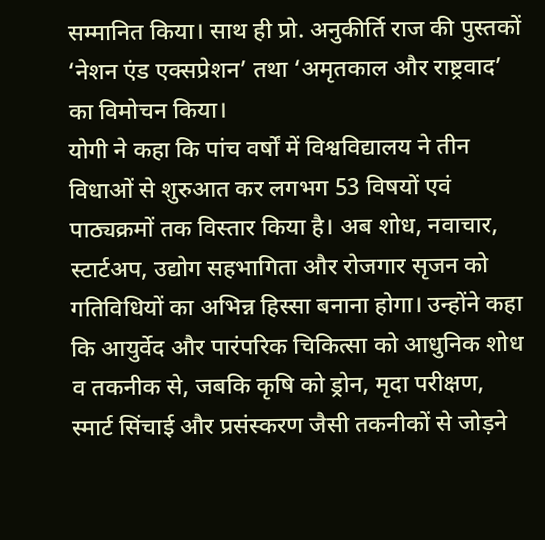सम्मानित किया। साथ ही प्रो. अनुकीर्ति राज की पुस्तकों ‘नेशन एंड एक्सप्रेशन’ तथा ‘अमृतकाल और राष्ट्रवाद’ का विमोचन किया।
योगी ने कहा कि पांच वर्षों में विश्वविद्यालय ने तीन विधाओं से शुरुआत कर लगभग 53 विषयों एवं पाठ्यक्रमों तक विस्तार किया है। अब शोध, नवाचार, स्टार्टअप, उद्योग सहभागिता और रोजगार सृजन को गतिविधियों का अभिन्न हिस्सा बनाना होगा। उन्होंने कहा कि आयुर्वेद और पारंपरिक चिकित्सा को आधुनिक शोध व तकनीक से, जबकि कृषि को ड्रोन, मृदा परीक्षण, स्मार्ट सिंचाई और प्रसंस्करण जैसी तकनीकों से जोड़ने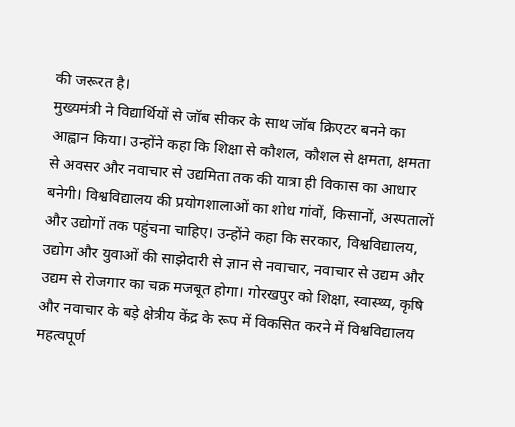की जरूरत है।
मुख्यमंत्री ने विद्यार्थियों से जॉब सीकर के साथ जॉब क्रिएटर बनने का आह्वान किया। उन्होंने कहा कि शिक्षा से कौशल, कौशल से क्षमता, क्षमता से अवसर और नवाचार से उद्यमिता तक की यात्रा ही विकास का आधार बनेगी। विश्वविद्यालय की प्रयोगशालाओं का शोध गांवों, किसानों, अस्पतालों और उद्योगों तक पहुंचना चाहिए। उन्होंने कहा कि सरकार, विश्वविद्यालय, उद्योग और युवाओं की साझेदारी से ज्ञान से नवाचार, नवाचार से उद्यम और उद्यम से रोजगार का चक्र मजबूत होगा। गोरखपुर को शिक्षा, स्वास्थ्य, कृषि और नवाचार के बड़े क्षेत्रीय केंद्र के रूप में विकसित करने में विश्वविद्यालय महत्वपूर्ण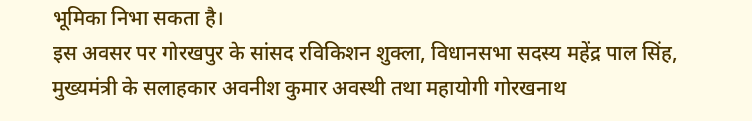भूमिका निभा सकता है।
इस अवसर पर गोरखपुर के सांसद रविकिशन शुक्ला, विधानसभा सदस्य महेंद्र पाल सिंह, मुख्यमंत्री के सलाहकार अवनीश कुमार अवस्थी तथा महायोगी गोरखनाथ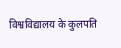विश्वविद्यालय के कुलपति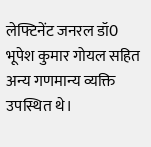लेफ्टिनेंट जनरल डॉ0 भूपेश कुमार गोयल सहित अन्य गणमान्य व्यक्ति उपस्थित थे।